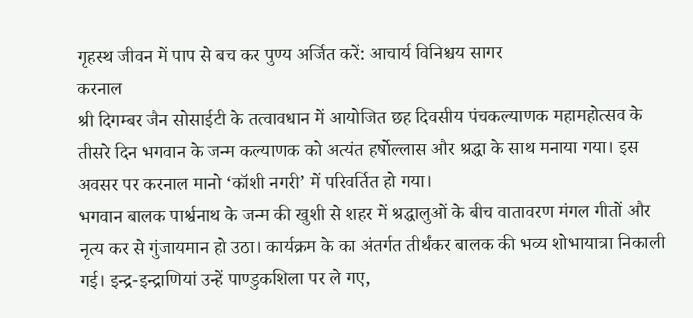गृहस्थ जीवन में पाप से बच कर पुण्य अर्जित करें: आचार्य विनिश्चय सागर
करनाल
श्री दिगम्बर जैन सोसाईटी के तत्वावधान में आयोजित छह दिवसीय पंचकल्याणक महामहोत्सव के तीसरे दिन भगवान के जन्म कल्याणक को अत्यंत हर्षोल्लास और श्रद्धा के साथ मनाया गया। इस अवसर पर करनाल मानो ‘कॉशी नगरी’ में परिवर्तित हो गया।
भगवान बालक पार्श्वनाथ के जन्म की खुशी से शहर में श्रद्धालुओं के बीच वातावरण मंगल गीतों और नृत्य कर से गुंजायमान हो उठा। कार्यक्रम के का अंतर्गत तीर्थंकर बालक की भव्य शोभायात्रा निकाली गई। इन्द्र-इन्द्राणियां उन्हें पाण्डुकशिला पर ले गए,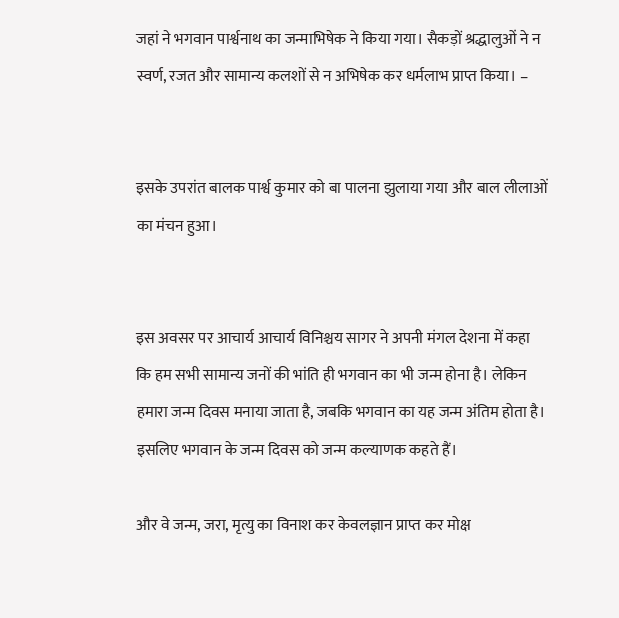जहां ने भगवान पार्श्वनाथ का जन्माभिषेक ने किया गया। सैकड़ों श्रद्धालुओं ने न स्वर्ण, रजत और सामान्य कलशों से न अभिषेक कर धर्मलाभ प्राप्त किया। –


इसके उपरांत बालक पार्श्व कुमार को बा पालना झुलाया गया और बाल लीलाओं का मंचन हुआ।


इस अवसर पर आचार्य आचार्य विनिश्चय सागर ने अपनी मंगल देशना में कहा कि हम सभी सामान्य जनों की भांति ही भगवान का भी जन्म होना है। लेकिन हमारा जन्म दिवस मनाया जाता है, जबकि भगवान का यह जन्म अंतिम होता है। इसलिए भगवान के जन्म दिवस को जन्म कल्याणक कहते हैं।

और वे जन्म, जरा, मृत्यु का विनाश कर केवलज्ञान प्राप्त कर मोक्ष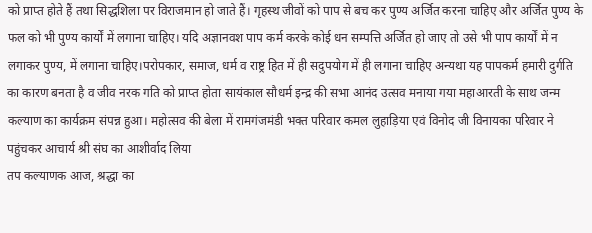को प्राप्त होते हैं तथा सिद्धशिला पर विराजमान हो जाते हैं। गृहस्थ जीवों को पाप से बच कर पुण्य अर्जित करना चाहिए और अर्जित पुण्य के फल को भी पुण्य कार्यों में लगाना चाहिए। यदि अज्ञानवश पाप कर्म करके कोई धन सम्पत्ति अर्जित हो जाए तो उसे भी पाप कार्यों में न लगाकर पुण्य, में लगाना चाहिए।परोपकार, समाज, धर्म व राष्ट्र हित में ही सदुपयोग में ही लगाना चाहिए अन्यथा यह पापकर्म हमारी दुर्गति का कारण बनता है व जीव नरक गति को प्राप्त होता सायंकाल सौधर्म इन्द्र की सभा आनंद उत्सव मनाया गया महाआरती के साथ जन्म कल्याण का कार्यक्रम संपन्न हुआ। महोत्सव की बेला में रामगंजमंडी भक्त परिवार कमल लुहाड़िया एवं विनोद जी विनायका परिवार ने पहुंचकर आचार्य श्री संघ का आशीर्वाद लिया
तप कल्याणक आज, श्रद्धा का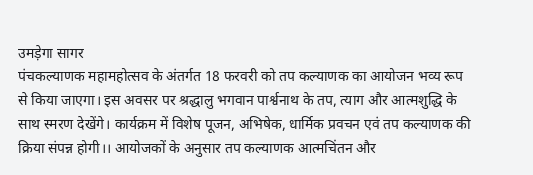उमड़ेगा सागर
पंचकल्याणक महामहोत्सव के अंतर्गत 18 फरवरी को तप कल्याणक का आयोजन भव्य रूप से किया जाएगा। इस अवसर पर श्रद्धालु भगवान पार्श्वनाथ के तप, त्याग और आत्मशुद्धि के साथ स्मरण देखेंगे। कार्यक्रम में विशेष पूजन, अभिषेक, धार्मिक प्रवचन एवं तप कल्याणक की क्रिया संपन्न होगी।। आयोजकों के अनुसार तप कल्याणक आत्मचिंतन और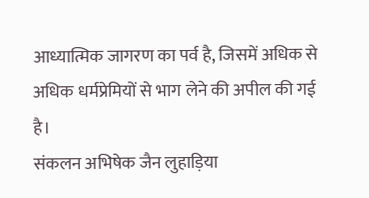आध्यात्मिक जागरण का पर्व है, जिसमें अधिक से अधिक धर्मप्रेमियों से भाग लेने की अपील की गई है।
संकलन अभिषेक जैन लुहाड़िया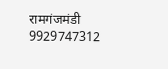रामगंजमंडी 9929747312